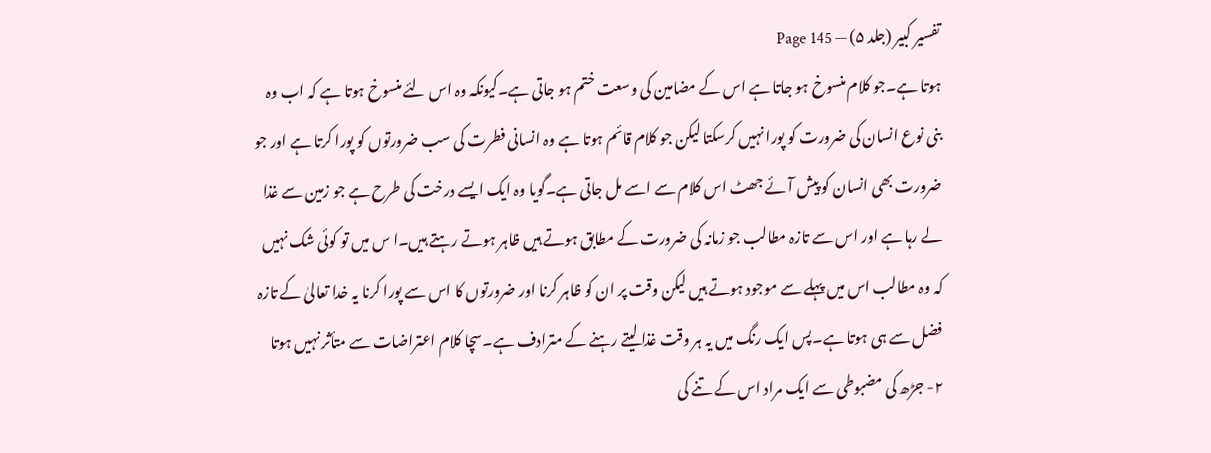تفسیر کبیر (جلد ۵) — Page 145
ہوتا ہے۔جو کلام منسوخ ہو جاتا ہے اس کے مضامین کی وسعت ختم ہو جاتی ہے۔کیونکہ وہ اس لئے منسوخ ہوتا ہے کہ اب وہ بنی نوع انسان کی ضرورت کو پورا نہیں کرسکتا لیکن جو کلام قائم ہوتا ہے وہ انسانی فطرت کی سب ضرورتوں کو پورا کرتا ہے اور جو ضرورت بھی انسان کو پیش آئے جھٹ اس کلام سے اسے مل جاتی ہے۔گویا وہ ایک ایسے درخت کی طرح ہے جو زمین سے غذا لے رہا ہے اور اس سے تازہ مطالب جو زمانہ کی ضرورت کے مطابق ہوتے ہیں ظاہر ہوتے رہتے ہیں۔ا س میں تو کوئی شک نہیں کہ وہ مطالب اس میں پہلے سے موجود ہوتے ہیں لیکن وقت پر ان کو ظاہر کرنا اور ضرورتوں کا اس سے پورا کرنا یہ خدا تعالیٰ کے تازہ فضل سے ہی ہوتا ہے۔پس ایک رنگ میں یہ ہر وقت غذا لیتے رہنے کے مترادف ہے۔سچا کلام اعتراضات سے متأثر نہیں ہوتا ۲- جڑھ کی مضبوطی سے ایک مراد اس کے تنے کی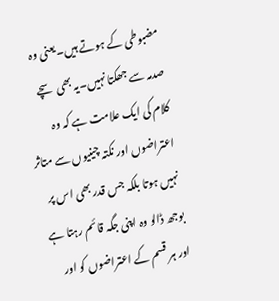مضبوطی کے ہوتے ہیں۔یعنی وہ صدمہ سے جھکتا نہیں۔یہ بھی سچے کلام کی ایک علامت ہے کہ وہ اعتراضوں اور نکتہ چینیوں سے متاثر نہیں ہوتا بلکہ جس قدر بھی اس پر بوجھ ڈالو وہ اپنی جگہ قائم رہتا ہے اور ہر قسم کے اعتراضوں کو اور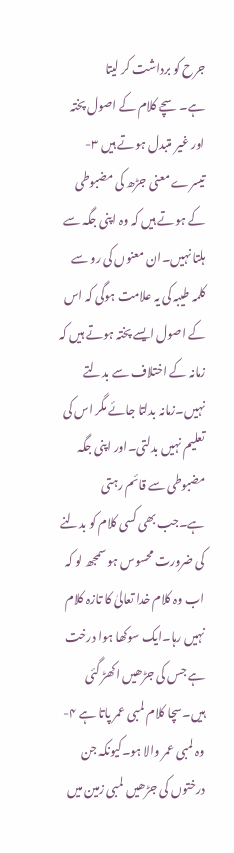جرح کو برداشت کر لیتا ہے۔سچے کلام کے اصول پختہ اور غیر متبدل ہوتے ہیں ۳- تیسرے معنی جڑھ کی مضبوطی کے ہوتے ہیں کہ وہ اپنی جگہ سے ہلتا نہیں۔ان معنوں کی رو سے کلمہ طیبہ کی یہ علامت ہوگی کہ اس کے اصول ایسے پختہ ہوتے ہیں کہ زمانہ کے اختلاف سے بدلتے نہیں۔زمانہ بدلتا جائے مگر اس کی تعلیم نہیں بدلتی۔اور اپنی جگہ مضبوطی سے قائم رہتی ہے۔جب بھی کسی کلام کو بدلنے کی ضرورت محسوس ہو سمجھ لو کہ اب وہ کلام خدا تعالیٰ کا تازہ کلام نہیں رہا۔ایک سوکھا ہوا درخت ہے جس کی جڑھیں اکھڑ گئی ہیں۔سچا کلام لمبی عمر پاتا ہے ۴- وہ لمبی عمر والا ہو۔کیونکہ جن درختوں کی جڑھیں لمبی زمین میں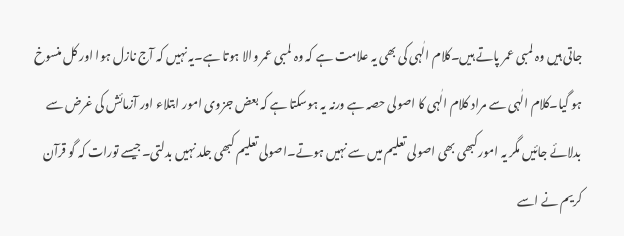جاتی ہیں وہ لمبی عمر پاتے ہیں۔کلام الٰہی کی بھی یہ علامت ہے کہ وہ لمبی عمر والا ہوتا ہے۔یہ نہیں کہ آج نازل ہوا اور کل منسوخ ہو گیا۔کلام الٰہی سے مراد کلام الٰہی کا اصولی حصہ ہے ورنہ یہ ہوسکتا ہے کہ بعض جزوی امور ابتلاء اور آزمائش کی غرض سے بدلائے جائیں مگر یہ امور کبھی بھی اصولی تعلیم میں سے نہیں ہوتے۔اصولی تعلیم کبھی جلد نہیں بدلتی۔جیسے تورات کہ گو قرآن کریم نے اسے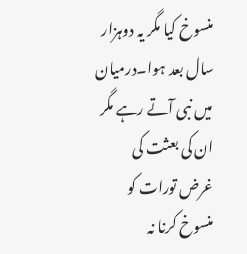منسوخ کیا مگر یہ دوہزار سال بعد ہوا۔درمیان میں نبی آتے رہے مگر ان کی بعثت کی غرض تورات کو منسوخ کرنا نہ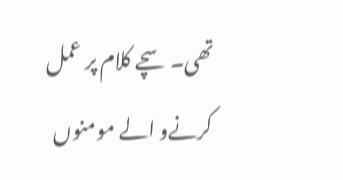تھی۔سچے کلام پر عمل کرنےو الے مومنوں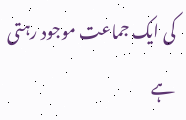کی ایک جماعت موجود رہتی ہے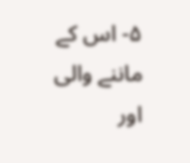۵- اس کے ماننے والی اور